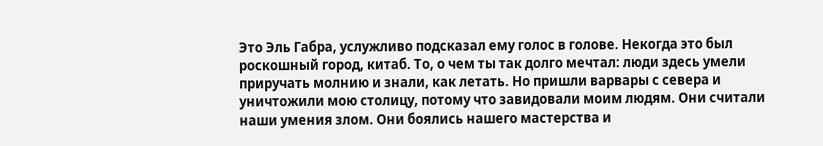Это Эль Габра, услужливо подсказал ему голос в голове. Некогда это был роскошный город, китаб. То, о чем ты так долго мечтал: люди здесь умели приручать молнию и знали, как летать. Но пришли варвары с севера и уничтожили мою столицу, потому что завидовали моим людям. Они считали наши умения злом. Они боялись нашего мастерства и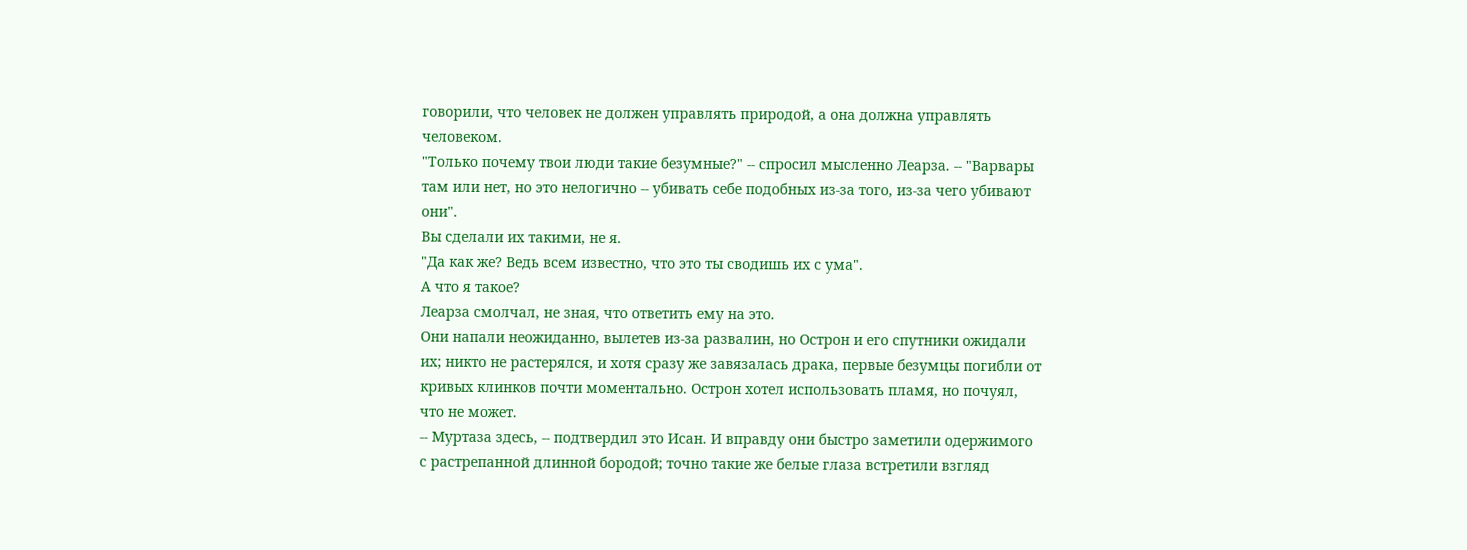говорили, что человек не должен управлять природой, а она должна управлять человеком.
"Только почему твои люди такие безумные?" -- спросил мысленно Леарза. -- "Варвары там или нет, но это нелогично -- убивать себе подобных из-за того, из-за чего убивают они".
Вы сделали их такими, не я.
"Да как же? Ведь всем известно, что это ты сводишь их с ума".
А что я такое?
Леарза смолчал, не зная, что ответить ему на это.
Они напали неожиданно, вылетев из-за развалин, но Острон и его спутники ожидали их; никто не растерялся, и хотя сразу же завязалась драка, первые безумцы погибли от кривых клинков почти моментально. Острон хотел использовать пламя, но почуял, что не может.
-- Муртаза здесь, -- подтвердил это Исан. И вправду они быстро заметили одержимого с растрепанной длинной бородой; точно такие же белые глаза встретили взгляд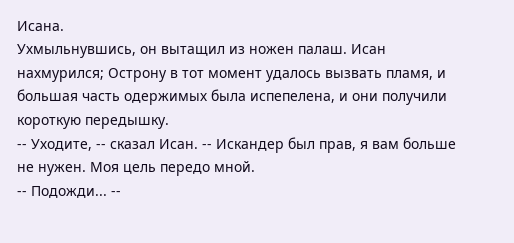Исана.
Ухмыльнувшись, он вытащил из ножен палаш. Исан нахмурился; Острону в тот момент удалось вызвать пламя, и большая часть одержимых была испепелена, и они получили короткую передышку.
-- Уходите, -- сказал Исан. -- Искандер был прав, я вам больше не нужен. Моя цель передо мной.
-- Подожди... --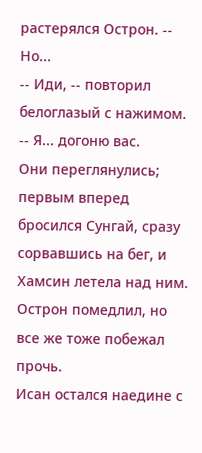растерялся Острон. -- Но...
-- Иди, -- повторил белоглазый с нажимом. -- Я... догоню вас.
Они переглянулись; первым вперед бросился Сунгай, сразу сорвавшись на бег, и Хамсин летела над ним. Острон помедлил, но все же тоже побежал прочь.
Исан остался наедине с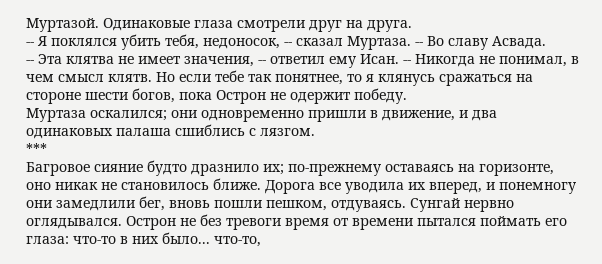Муртазой. Одинаковые глаза смотрели друг на друга.
-- Я поклялся убить тебя, недоносок, -- сказал Муртаза. -- Во славу Асвада.
-- Эта клятва не имеет значения, -- ответил ему Исан. -- Никогда не понимал, в чем смысл клятв. Но если тебе так понятнее, то я клянусь сражаться на стороне шести богов, пока Острон не одержит победу.
Муртаза оскалился; они одновременно пришли в движение, и два одинаковых палаша сшиблись с лязгом.
***
Багровое сияние будто дразнило их; по-прежнему оставаясь на горизонте, оно никак не становилось ближе. Дорога все уводила их вперед, и понемногу они замедлили бег, вновь пошли пешком, отдуваясь. Сунгай нервно оглядывался. Острон не без тревоги время от времени пытался поймать его глаза: что-то в них было... что-то,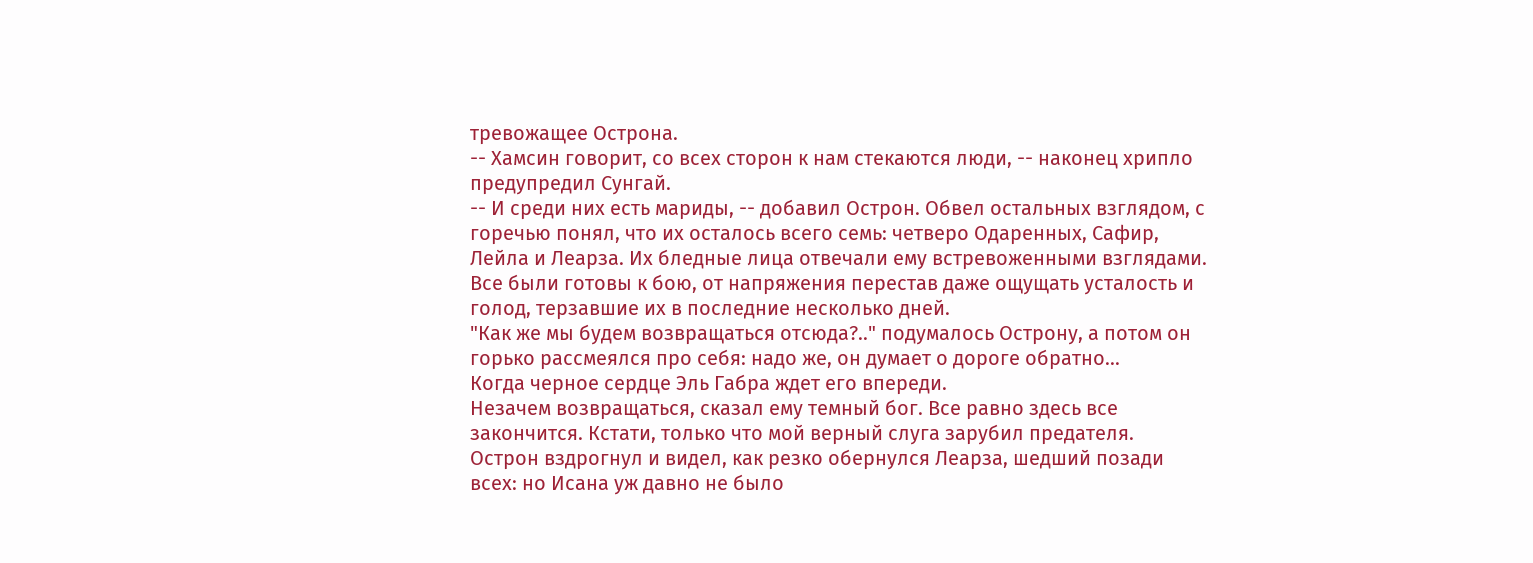тревожащее Острона.
-- Хамсин говорит, со всех сторон к нам стекаются люди, -- наконец хрипло предупредил Сунгай.
-- И среди них есть мариды, -- добавил Острон. Обвел остальных взглядом, с горечью понял, что их осталось всего семь: четверо Одаренных, Сафир, Лейла и Леарза. Их бледные лица отвечали ему встревоженными взглядами. Все были готовы к бою, от напряжения перестав даже ощущать усталость и голод, терзавшие их в последние несколько дней.
"Как же мы будем возвращаться отсюда?.." подумалось Острону, а потом он горько рассмеялся про себя: надо же, он думает о дороге обратно...
Когда черное сердце Эль Габра ждет его впереди.
Незачем возвращаться, сказал ему темный бог. Все равно здесь все закончится. Кстати, только что мой верный слуга зарубил предателя.
Острон вздрогнул и видел, как резко обернулся Леарза, шедший позади всех: но Исана уж давно не было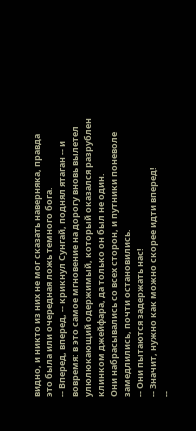видно, и никто из них не мог сказать наверняка, правда это была или очередная ложь темного бога.
-- Вперед, вперед, -- крикнул Сунгай, поднял ятаган -- и вовремя: в это самое мгновение на дорогу вновь вылетел улюлюкающий одержимый, который оказался разрублен клинком джейфара, да только он был не один.
Они набрасывались со всех сторон, и путники поневоле замедлились, почти остановились.
-- Они пытаются задержать нас!
-- Значит, нужно как можно скорее идти вперед!
--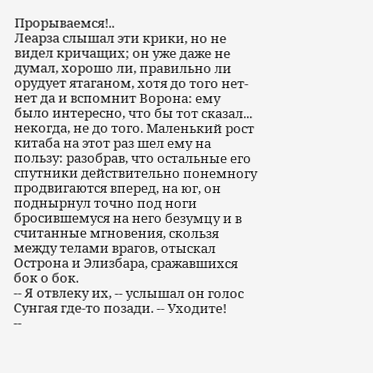Прорываемся!..
Леарза слышал эти крики, но не видел кричащих; он уже даже не думал, хорошо ли, правильно ли орудует ятаганом, хотя до того нет-нет да и вспомнит Ворона: ему было интересно, что бы тот сказал... некогда, не до того. Маленький рост китаба на этот раз шел ему на пользу: разобрав, что остальные его спутники действительно понемногу продвигаются вперед, на юг, он поднырнул точно под ноги бросившемуся на него безумцу и в считанные мгновения, скользя между телами врагов, отыскал Острона и Элизбара, сражавшихся бок о бок.
-- Я отвлеку их, -- услышал он голос Сунгая где-то позади. -- Уходите!
--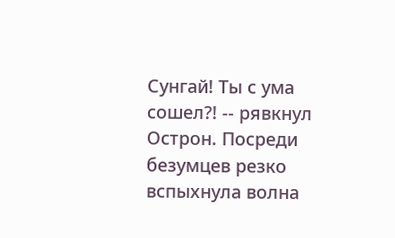Сунгай! Ты с ума сошел?! -- рявкнул Острон. Посреди безумцев резко вспыхнула волна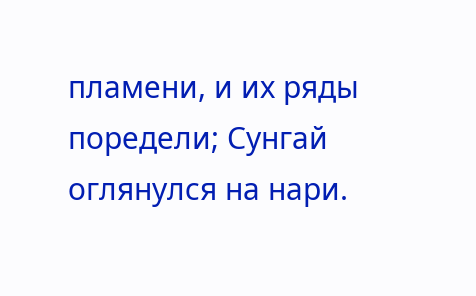пламени, и их ряды поредели; Сунгай оглянулся на нари.